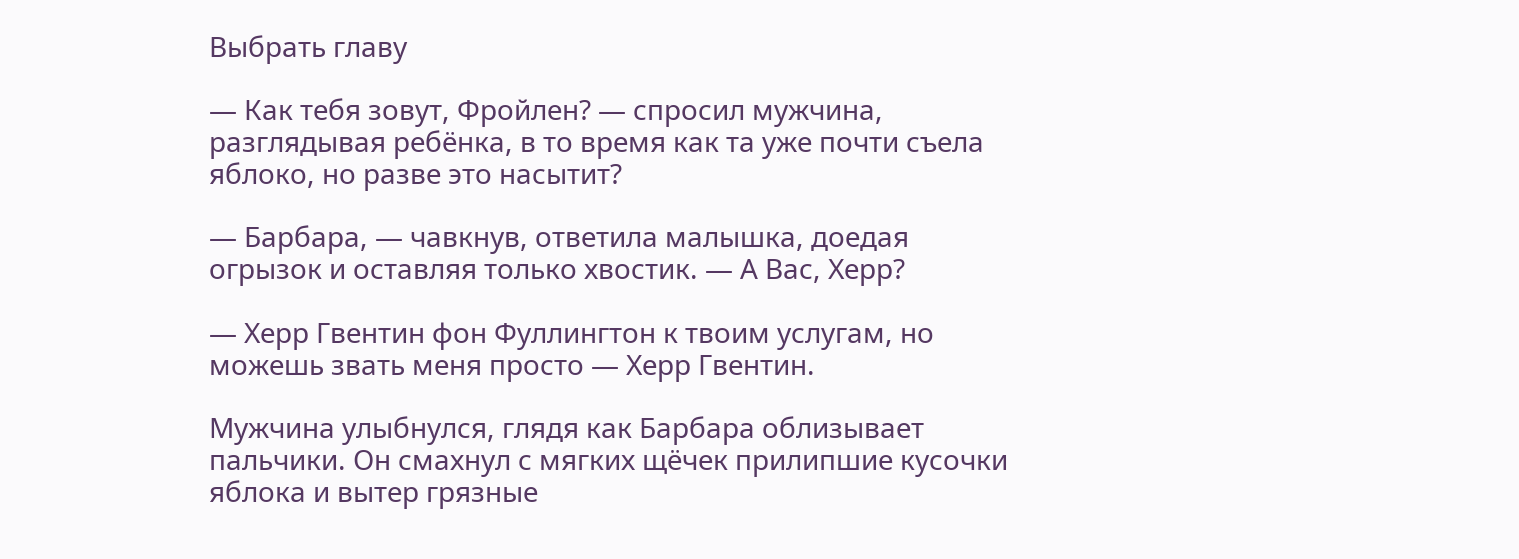Выбрать главу

— Как тебя зовут, Фройлен? — спросил мужчина, разглядывая ребёнка, в то время как та уже почти съела яблоко, но разве это насытит?

— Барбара, — чавкнув, ответила малышка, доедая огрызок и оставляя только хвостик. — А Вас, Херр?

— Херр Гвентин фон Фуллингтон к твоим услугам, но можешь звать меня просто — Херр Гвентин.

Мужчина улыбнулся, глядя как Барбара облизывает пальчики. Он смахнул с мягких щёчек прилипшие кусочки яблока и вытер грязные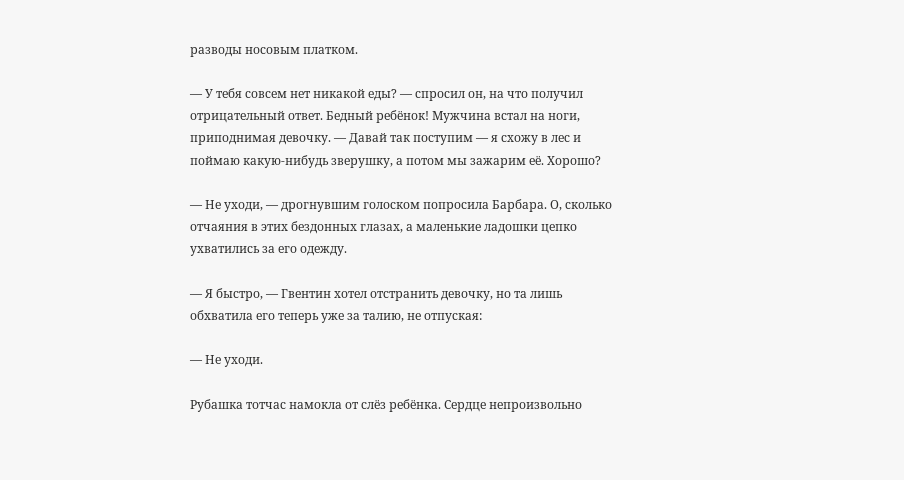разводы носовым платком.

— У тебя совсем нет никакой еды? — спросил он, на что получил отрицательный ответ. Бедный ребёнок! Мужчина встал на ноги, приподнимая девочку. — Давай так поступим — я схожу в лес и поймаю какую-нибудь зверушку, а потом мы зажарим её. Хорошо?

— Не уходи, — дрогнувшим голоском попросила Барбара. О, сколько отчаяния в этих бездонных глазах, а маленькие ладошки цепко ухватились за его одежду.

— Я быстро, — Гвентин хотел отстранить девочку, но та лишь обхватила его теперь уже за талию, не отпуская:

— Не уходи.

Рубашка тотчас намокла от слёз ребёнка. Сердце непроизвольно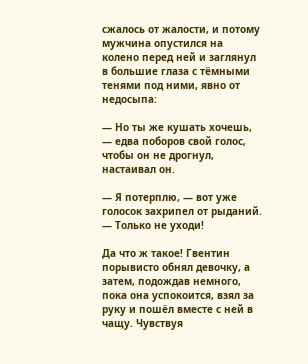сжалось от жалости, и потому мужчина опустился на колено перед ней и заглянул в большие глаза с тёмными тенями под ними, явно от недосыпа:

— Но ты же кушать хочешь, — едва поборов свой голос, чтобы он не дрогнул, настаивал он.

— Я потерплю, — вот уже голосок захрипел от рыданий. — Только не уходи!

Да что ж такое! Гвентин порывисто обнял девочку, а затем, подождав немного, пока она успокоится, взял за руку и пошёл вместе с ней в чащу. Чувствуя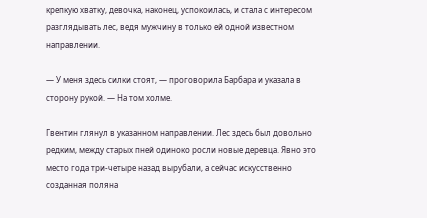крепкую хватку, девочка, наконец, успокоилась, и стала с интересом разглядывать лес, ведя мужчину в только ей одной известном направлении.

— У меня здесь силки стоят, — проговорила Барбара и указала в сторону рукой. — На том холме.

Гвентин глянул в указанном направлении. Лес здесь был довольно редким, между старых пней одиноко росли новые деревца. Явно это место года три-четыре назад вырубали, а сейчас искусственно созданная поляна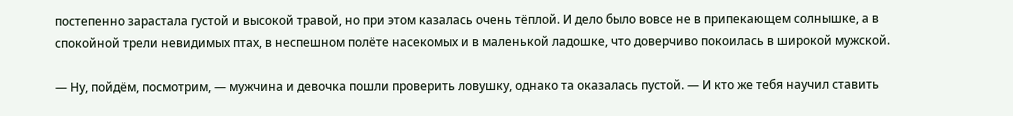постепенно зарастала густой и высокой травой, но при этом казалась очень тёплой. И дело было вовсе не в припекающем солнышке, а в спокойной трели невидимых птах, в неспешном полёте насекомых и в маленькой ладошке, что доверчиво покоилась в широкой мужской.

— Ну, пойдём, посмотрим, — мужчина и девочка пошли проверить ловушку, однако та оказалась пустой. — И кто же тебя научил ставить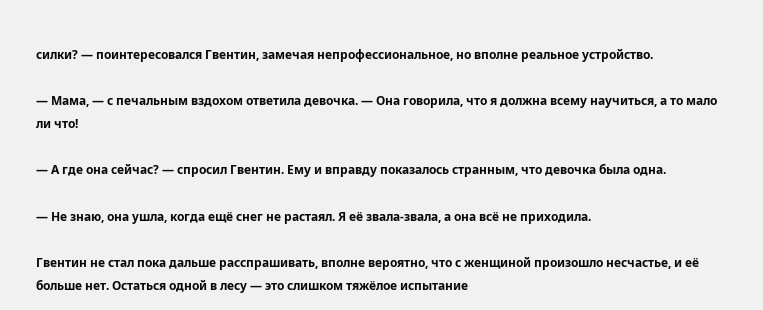силки? — поинтересовался Гвентин, замечая непрофессиональное, но вполне реальное устройство.

— Мама, — с печальным вздохом ответила девочка. — Она говорила, что я должна всему научиться, а то мало ли что!

— А где она сейчас? — спросил Гвентин. Ему и вправду показалось странным, что девочка была одна.

— Не знаю, она ушла, когда ещё снег не растаял. Я её звала-звала, а она всё не приходила.

Гвентин не стал пока дальше расспрашивать, вполне вероятно, что с женщиной произошло несчастье, и её больше нет. Остаться одной в лесу — это слишком тяжёлое испытание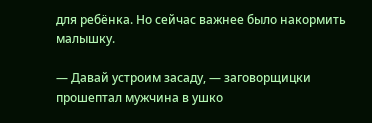для ребёнка. Но сейчас важнее было накормить малышку.

— Давай устроим засаду, — заговорщицки прошептал мужчина в ушко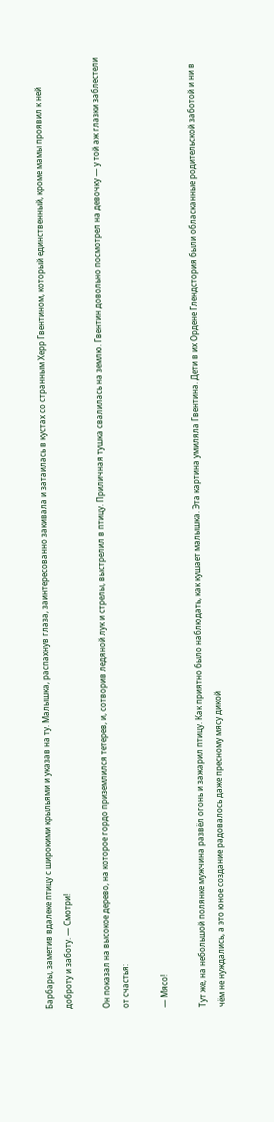Барбары, заметив вдалеке птицу с широкими крыльями и указав на ту. Малышка, распахнув глаза, заинтересованно закивала и затаилась в кустах со странным Херр Гвентином, который единственный, кроме мамы проявил к ней доброту и заботу. — Смотри!

Он показал на высокое дерево, на которое гордо приземлился тетерев, и, сотворив ледяной лук и стрелы, выстрелил в птицу. Приличная тушка свалилась на землю. Гвентин довольно посмотрел на девочку — у той аж глазки заблестели от счастья:

— Мясо!

Тут же, на небольшой полянке мужчина развёл огонь и зажарил птицу. Как приятно было наблюдать, как кушает малышка. Эта картина умиляла Гвентина. Дети в их Ордене Глендстория были обласканные родительской заботой и ни в чём не нуждались, а это юное создание радовалось даже пресному мясу дикой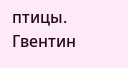птицы. Гвентин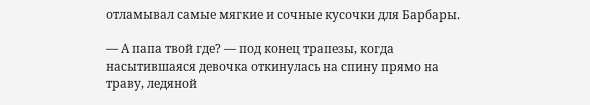отламывал самые мягкие и сочные кусочки для Барбары.

— А папа твой где? — под конец трапезы, когда насытившаяся девочка откинулась на спину прямо на траву, ледяной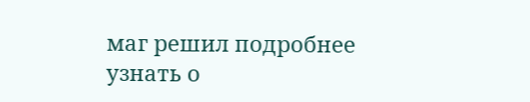маг решил подробнее узнать о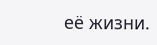её жизни.